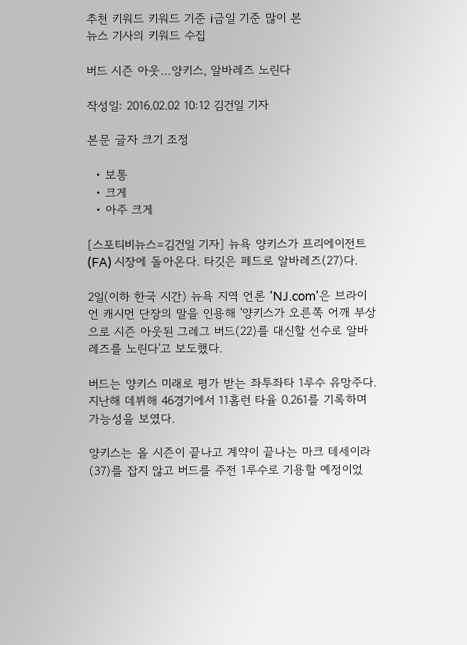추천 키워드 키워드 기준 i금일 기준 많이 본
뉴스 기사의 키워드 수집

버드 시즌 아웃…양키스, 알바레즈 노린다

작성일: 2016.02.02 10:12 김건일 기자

본문 글자 크기 조정

  • 보통
  • 크게
  • 아주 크게

[스포티비뉴스=김건일 기자] 뉴욕 양키스가 프리에이전트(FA) 시장에 돌아온다. 타깃은 페드로 알바레즈(27)다.

2일(이하 한국 시간) 뉴욕 지역 언론 'NJ.com'은 브라이언 캐시먼 단장의 말을 인용해 '양키스가 오른쪽 어깨 부상으로 시즌 아웃된 그레그 버드(22)를 대신할 선수로 알바레즈를 노린다'고 보도했다.

버드는 양키스 미래로 평가 받는 좌투좌타 1루수 유망주다. 지난해 데뷔해 46경기에서 11홈런 타율 0.261를 기록하며 가능성을 보였다.

양키스는 올 시즌이 끝나고 계약이 끝나는 마크 테세이라(37)를 잡지 않고 버드를 주전 1루수로 기용할 예정이었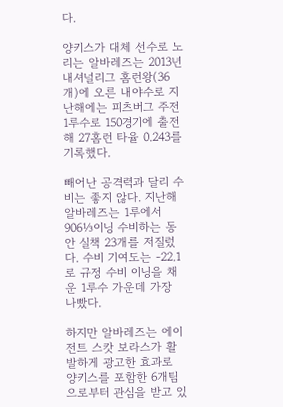다.

양키스가 대체 선수로 노리는 알바레즈는 2013년 내셔널리그 홈런왕(36개)에 오른 내야수로 지난해에는 피츠버그 주전 1루수로 150경기에 출전해 27홈런 타율 0.243를 기록했다.

빼어난 공격력과 달리 수비는 좋지 않다. 지난해 알바레즈는 1루에서 906⅓이닝 수비하는 동안 실책 23개를 저질렀다. 수비 기여도는 -22.1로 규정 수비 이닝을 채운 1루수 가운데 가장 나빴다.

하지만 알바레즈는 에이전트 스캇 보라스가 활발하게 광고한 효과로 양키스를 포함한 6개팀으로부터 관심을 받고 있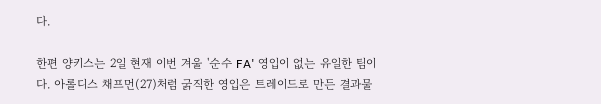다.

한편 양키스는 2일 현재 이번 겨울 '순수 FA' 영입이 없는 유일한 팀이다. 아롤디스 채프먼(27)처럼 굵직한 영입은 트레이드로 만든 결과물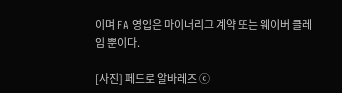이며 FA 영입은 마이너리그 계약 또는 웨이버 클레임 뿐이다.

[사진] 페드로 알바레즈 ⓒ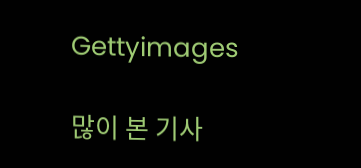Gettyimages

많이 본 기사